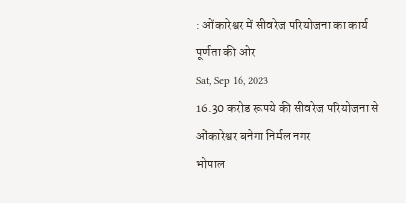: ओंकारेश्वर में सीवरेज परियोजना का कार्य पूर्णता की ओर
Sat, Sep 16, 2023
16.30 करोड रूपये की सीवरेज परियोजना से ओंकारेश्वर बनेगा निर्मल नगर
भोपाल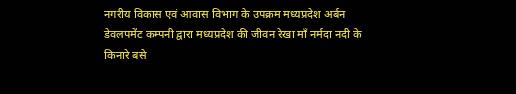नगरीय विकास एवं आवास विभाग के उपक्रम मध्यप्रदेश अर्बन डेवलपमेंट कम्पनी द्वारा मध्यप्रदेश की जीवन रेखा माँ नर्मदा नदी के किनारे बसे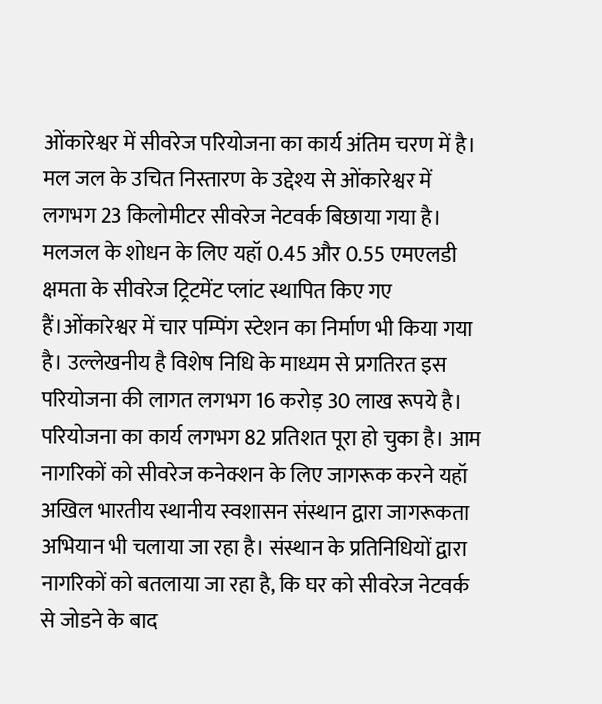ओंकारेश्वर में सीवरेज परियोजना का कार्य अंतिम चरण में है। मल जल के उचित निस्तारण के उद्देश्य से ओंकारेश्वर में लगभग 23 किलोमीटर सीवरेज नेटवर्क बिछाया गया है। मलजल के शोधन के लिए यहॉ 0.45 और 0.55 एमएलडी क्षमता के सीवरेज ट्रिटमेंट प्लांट स्थापित किए गए हैं।ओंकारेश्वर में चार पम्पिंग स्टेशन का निर्माण भी किया गया है। उल्लेखनीय है विशेष निधि के माध्यम से प्रगतिरत इस परियोजना की लागत लगभग 16 करोड़ 30 लाख रूपये है। परियोजना का कार्य लगभग 82 प्रतिशत पूरा हो चुका है। आम नागरिकों को सीवरेज कनेक्शन के लिए जागरूक करने यहॉ अखिल भारतीय स्थानीय स्वशासन संस्थान द्वारा जागरूकता अभियान भी चलाया जा रहा है। संस्थान के प्रतिनिधियों द्वारा नागरिकों को बतलाया जा रहा है, कि घर को सीवरेज नेटवर्क से जोडने के बाद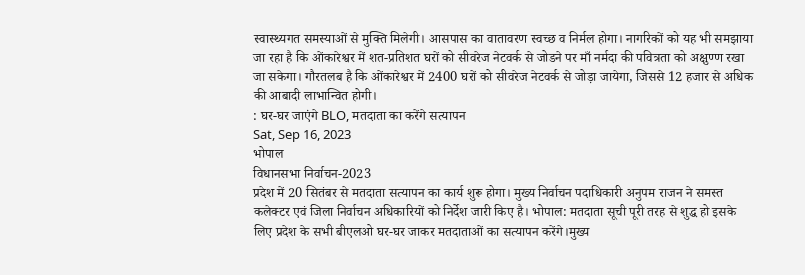स्वास्थ्यगत समस्याओं से मुक्ति मिलेगी। आसपास का वातावरण स्वच्छ व निर्मल होगा। नागरिकों को यह भी समझाया जा रहा है कि ओंकारेश्वर में शत-प्रतिशत घरों को सीवरेज नेटवर्क से जोडने पर माँ नर्मदा की पवित्रता को अक्षुण्ण रखा जा सकेगा। गौरतलब है कि ओंकारेश्वर में 2400 घरों को सीवरेज नेटवर्क से जोड़ा जायेगा, जिससे 12 हजार से अधिक की आबादी लाभान्वित होगी।
: घर-घर जाएंगे BLO, मतदाता का करेंगे सत्यापन
Sat, Sep 16, 2023
भोपाल
विधानसभा निर्वाचन-2023
प्रदेश में 20 सितंबर से मतदाता सत्यापन का कार्य शुरू होगा। मुख्य निर्वाचन पदाधिकारी अनुपम राजन ने समस्त कलेक्टर एवं जिला निर्वाचन अधिकारियों को निर्देश जारी किए है। भोपाल: मतदाता सूची पूरी तरह से शुद्ध हो इसके लिए प्रदेश के सभी बीएलओ घर-घर जाकर मतदाताओं का सत्यापन करेंगे।मुख्य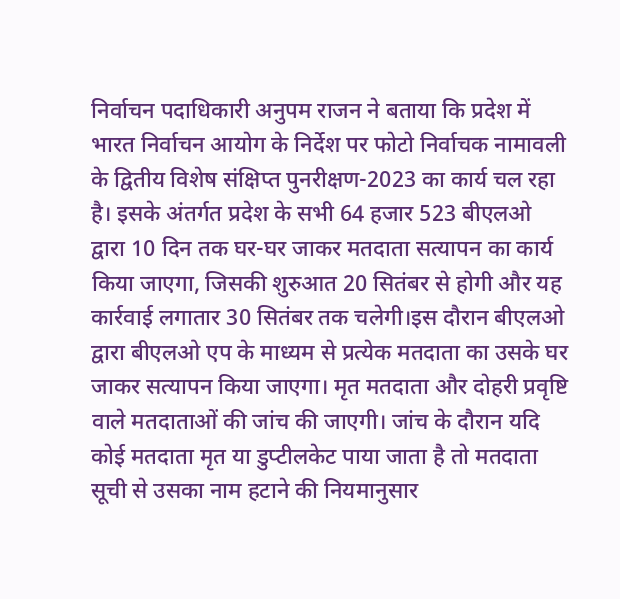निर्वाचन पदाधिकारी अनुपम राजन ने बताया कि प्रदेश में भारत निर्वाचन आयोग के निर्देश पर फोटो निर्वाचक नामावली के द्वितीय विशेष संक्षिप्त पुनरीक्षण-2023 का कार्य चल रहा है। इसके अंतर्गत प्रदेश के सभी 64 हजार 523 बीएलओ द्वारा 10 दिन तक घर-घर जाकर मतदाता सत्यापन का कार्य किया जाएगा, जिसकी शुरुआत 20 सितंबर से होगी और यह कार्रवाई लगातार 30 सितंबर तक चलेगी।इस दौरान बीएलओ द्वारा बीएलओ एप के माध्यम से प्रत्येक मतदाता का उसके घर जाकर सत्यापन किया जाएगा। मृत मतदाता और दोहरी प्रवृष्टि वाले मतदाताओं की जांच की जाएगी। जांच के दौरान यदि कोई मतदाता मृत या डुप्टीलकेट पाया जाता है तो मतदाता सूची से उसका नाम हटाने की नियमानुसार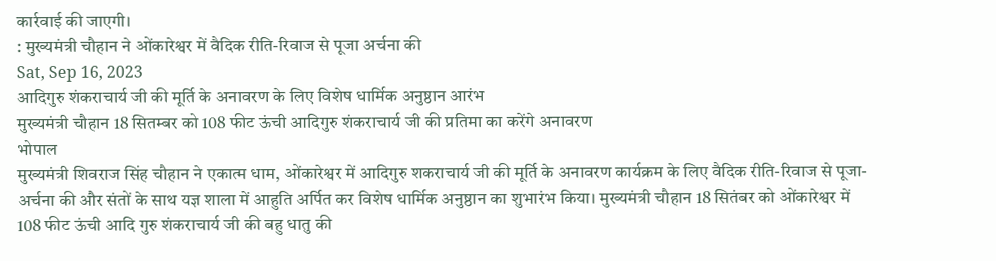कार्रवाई की जाएगी।
: मुख्यमंत्री चौहान ने ओंकारेश्वर में वैदिक रीति-रिवाज से पूजा अर्चना की
Sat, Sep 16, 2023
आदिगुरु शंकराचार्य जी की मूर्ति के अनावरण के लिए विशेष धार्मिक अनुष्ठान आरंभ
मुख्यमंत्री चौहान 18 सितम्बर को 108 फीट ऊंची आदिगुरु शंकराचार्य जी की प्रतिमा का करेंगे अनावरण
भोपाल
मुख्यमंत्री शिवराज सिंह चौहान ने एकात्म धाम, ओंकारेश्वर में आदिगुरु शकराचार्य जी की मूर्ति के अनावरण कार्यक्रम के लिए वैदिक रीति-रिवाज से पूजा-अर्चना की और संतों के साथ यज्ञ शाला में आहुति अर्पित कर विशेष धार्मिक अनुष्ठान का शुभारंभ किया। मुख्यमंत्री चौहान 18 सितंबर को ओंकारेश्वर में 108 फीट ऊंची आदि गुरु शंकराचार्य जी की बहु धातु की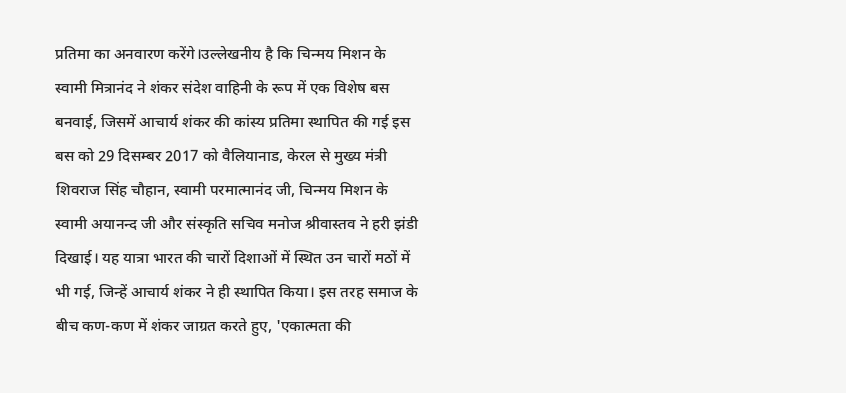प्रतिमा का अनवारण करेंगे।उल्लेखनीय है कि चिन्मय मिशन के स्वामी मित्रानंद ने शंकर संदेश वाहिनी के रूप में एक विशेष बस बनवाई, जिसमें आचार्य शंकर की कांस्य प्रतिमा स्थापित की गई इस बस को 29 दिसम्बर 2017 को वैलियानाड, केरल से मुख्य मंत्री शिवराज सिंह चौहान, स्वामी परमात्मानंद जी, चिन्मय मिशन के स्वामी अयानन्द जी और संस्कृति सचिव मनोज श्रीवास्तव ने हरी झंडी दिखाई। यह यात्रा भारत की चारों दिशाओं में स्थित उन चारों मठों में भी गई, जिन्हें आचार्य शंकर ने ही स्थापित किया। इस तरह समाज के बीच कण-कण में शंकर जाग्रत करते हुए, 'एकात्मता की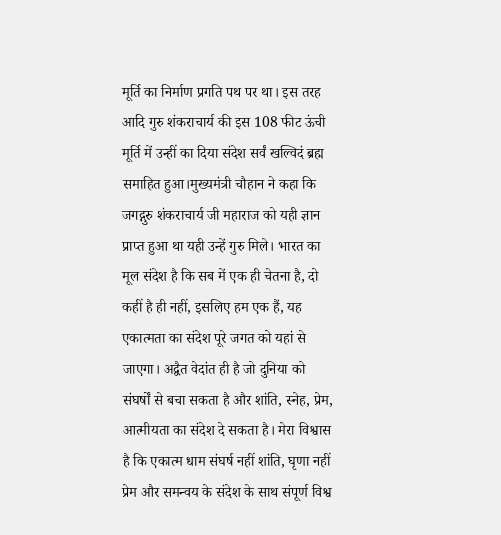मूर्ति का निर्माण प्रगति पथ पर था। इस तरह आदि गुरु शंकराचार्य की इस 108 फीट ऊंची मूर्ति में उन्हीं का दिया संदेश सर्वं खल्विदं ब्रह्म समाहित हुआ।मुख्यमंत्री चौहान ने कहा कि जगद्गुरु शंकराचार्य जी महाराज को यही ज्ञान प्राप्त हुआ था यही उन्हें गुरु मिले। भारत का मूल संदेश है कि सब में एक ही चेतना है, दो कहीं है ही नहीं, इसलिए हम एक हैं, यह एकात्मता का संदेश पूरे जगत को यहां से जाएगा। अद्वैत वेदांत ही है जो दुनिया को संघर्षों से बचा सकता है और शांति, स्नेह, प्रेम, आत्मीयता का संदेश दे सकता है। मेरा विश्वास है कि एकात्म धाम संघर्ष नहीं शांति, घृणा नहीं प्रेम और समन्वय के संदेश के साथ संपूर्ण विश्व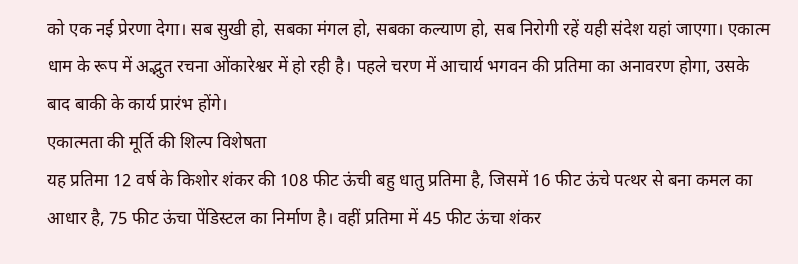को एक नई प्रेरणा देगा। सब सुखी हो, सबका मंगल हो, सबका कल्याण हो, सब निरोगी रहें यही संदेश यहां जाएगा। एकात्म धाम के रूप में अद्भुत रचना ओंकारेश्वर में हो रही है। पहले चरण में आचार्य भगवन की प्रतिमा का अनावरण होगा, उसके बाद बाकी के कार्य प्रारंभ होंगे।
एकात्मता की मूर्ति की शिल्प विशेषता
यह प्रतिमा 12 वर्ष के किशोर शंकर की 108 फीट ऊंची बहु धातु प्रतिमा है, जिसमें 16 फीट ऊंचे पत्थर से बना कमल का आधार है, 75 फीट ऊंचा पेंडिस्टल का निर्माण है। वहीं प्रतिमा में 45 फीट ऊंचा शंकर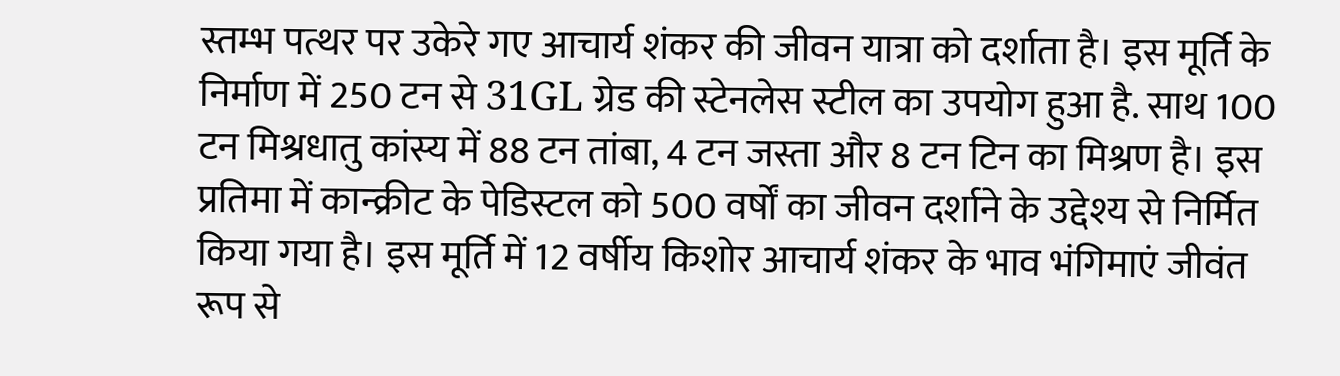स्तम्भ पत्थर पर उकेरे गए आचार्य शंकर की जीवन यात्रा को दर्शाता है। इस मूर्ति के निर्माण में 250 टन से 31GL ग्रेड की स्टेनलेस स्टील का उपयोग हुआ है. साथ 100 टन मिश्रधातु कांस्य में 88 टन तांबा, 4 टन जस्ता और 8 टन टिन का मिश्रण है। इस प्रतिमा में कान्क्रीट के पेडिस्टल को 500 वर्षों का जीवन दर्शाने के उद्देश्य से निर्मित किया गया है। इस मूर्ति में 12 वर्षीय किशोर आचार्य शंकर के भाव भंगिमाएं जीवंत रूप से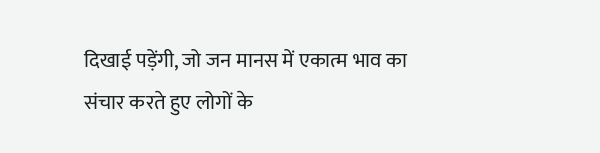दिखाई पड़ेंगी, जो जन मानस में एकात्म भाव का संचार करते हुए लोगों के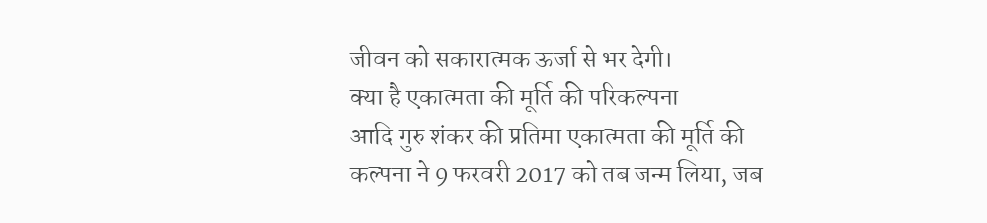जीवन को सकारात्मक ऊर्जा से भर देगी।
क्या है एकात्मता की मूर्ति की परिकल्पना
आदि गुरु शंकर की प्रतिमा एकात्मता की मूर्ति की कल्पना ने 9 फरवरी 2017 को तब जन्म लिया, जब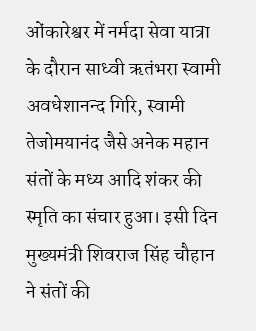ओंकारेश्वर में नर्मदा सेवा यात्रा के दौरान साध्वी ऋतंभरा स्वामी अवधेशानन्द गिरि, स्वामी तेजोमयानंद जैसे अनेक महान संतों के मध्य आदि शंकर की स्मृति का संचार हुआ। इसी दिन मुख्यमंत्री शिवराज सिंह चौहान ने संतों की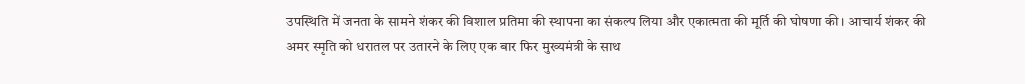उपस्थिति में जनता के सामने शंकर की विशाल प्रतिमा की स्थापना का संकल्प लिया और एकात्मता की मूर्ति की घोषणा की। आचार्य शंकर की अमर स्मृति को धरातल पर उतारने के लिए एक बार फिर मुख्यमंत्री के साथ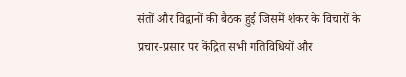संतों और विद्वानों की बैठक हुई जिसमें शंकर के विचारों के प्रचार-प्रसार पर केंद्रित सभी गतिविधियों और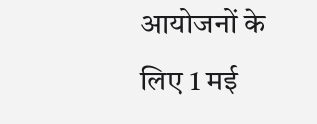आयोजनों के लिए 1 मई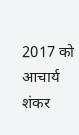2017 को आचार्य शंकर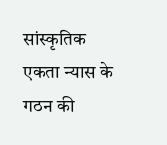सांस्कृतिक एकता न्यास के गठन की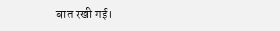बात रखी गई।